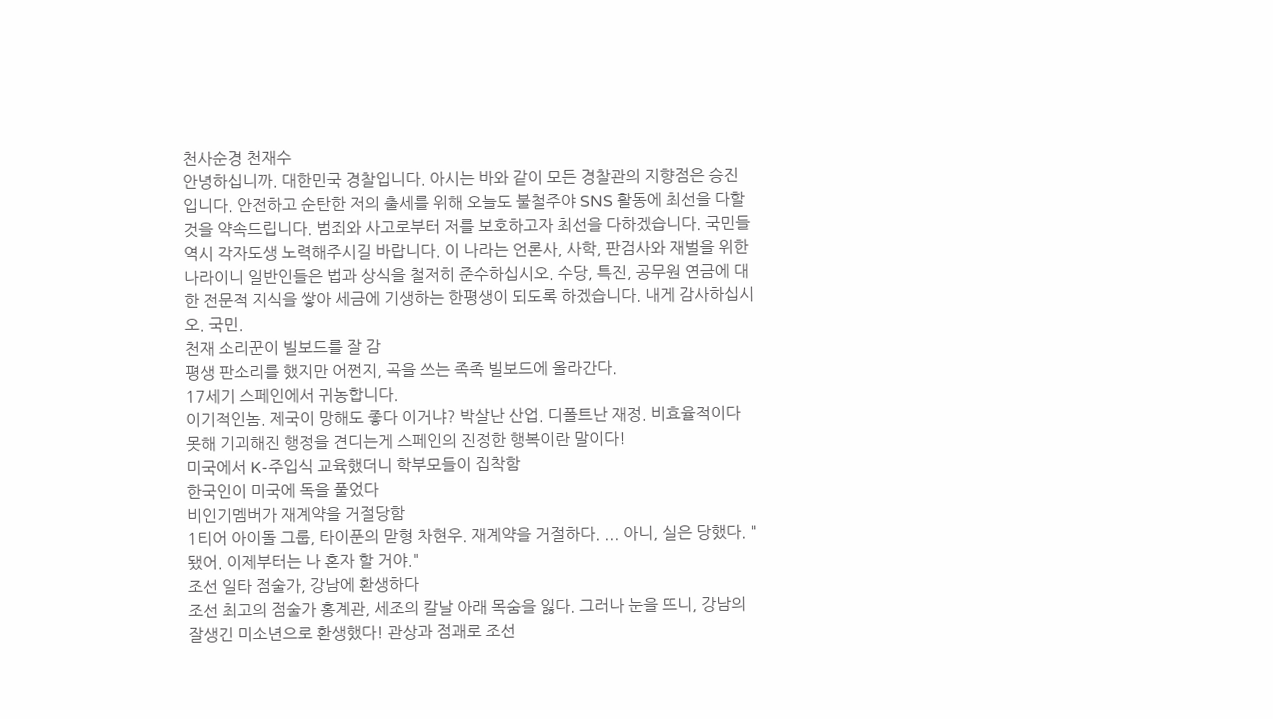천사순경 천재수
안녕하십니까. 대한민국 경찰입니다. 아시는 바와 같이 모든 경찰관의 지향점은 승진입니다. 안전하고 순탄한 저의 출세를 위해 오늘도 불철주야 SNS 활동에 최선을 다할 것을 약속드립니다. 범죄와 사고로부터 저를 보호하고자 최선을 다하겠습니다. 국민들 역시 각자도생 노력해주시길 바랍니다. 이 나라는 언론사, 사학, 판검사와 재벌을 위한 나라이니 일반인들은 법과 상식을 철저히 준수하십시오. 수당, 특진, 공무원 연금에 대한 전문적 지식을 쌓아 세금에 기생하는 한평생이 되도록 하겠습니다. 내게 감사하십시오. 국민.
천재 소리꾼이 빌보드를 잘 감
평생 판소리를 했지만 어쩐지, 곡을 쓰는 족족 빌보드에 올라간다.
17세기 스페인에서 귀농합니다.
이기적인놈. 제국이 망해도 좋다 이거냐? 박살난 산업. 디폴트난 재정. 비효율적이다 못해 기괴해진 행정을 견디는게 스페인의 진정한 행복이란 말이다!
미국에서 K-주입식 교육했더니 학부모들이 집착함
한국인이 미국에 독을 풀었다
비인기멤버가 재계약을 거절당함
1티어 아이돌 그룹, 타이푼의 맏형 차현우. 재계약을 거절하다. ... 아니, 실은 당했다. "됐어. 이제부터는 나 혼자 할 거야."
조선 일타 점술가, 강남에 환생하다
조선 최고의 점술가 홍계관, 세조의 칼날 아래 목숨을 잃다. 그러나 눈을 뜨니, 강남의 잘생긴 미소년으로 환생했다! 관상과 점괘로 조선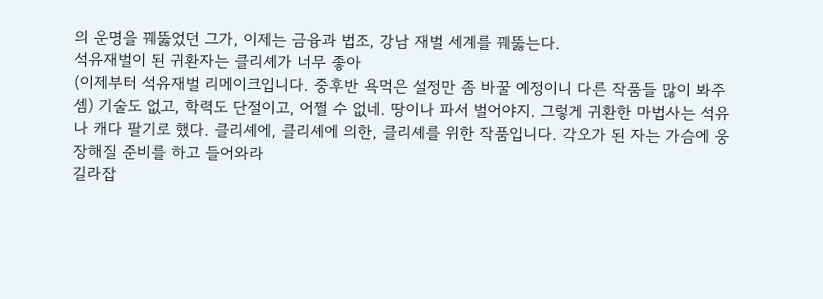의 운명을 꿰뚫었던 그가, 이제는 금융과 법조, 강남 재벌 세계를 꿰뚫는다.
석유재벌이 된 귀환자는 클리셰가 너무 좋아
(이제부터 석유재벌 리메이크입니다. 중후반 욕먹은 설정만 좀 바꿀 예정이니 다른 작품들 많이 봐주셈) 기술도 없고, 학력도 단절이고, 어쩔 수 없네. 땅이나 파서 벌어야지. 그렇게 귀환한 마법사는 석유나 캐다 팔기로 했다. 클리셰에, 클리셰에 의한, 클리셰를 위한 작품입니다. 각오가 된 자는 가슴에 웅장해질 준비를 하고 들어와라
길라잡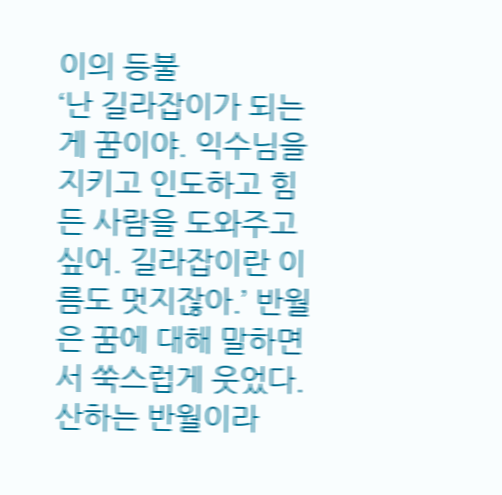이의 등불
‘난 길라잡이가 되는 게 꿈이야. 익수님을 지키고 인도하고 힘든 사람을 도와주고 싶어. 길라잡이란 이름도 멋지잖아.’ 반월은 꿈에 대해 말하면서 쑥스럽게 웃었다. 산하는 반월이라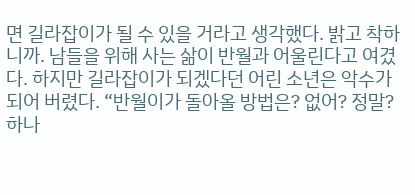면 길라잡이가 될 수 있을 거라고 생각했다. 밝고 착하니까. 남들을 위해 사는 삶이 반월과 어울린다고 여겼다. 하지만 길라잡이가 되겠다던 어린 소년은 악수가 되어 버렸다. “반월이가 돌아올 방법은? 없어? 정말? 하나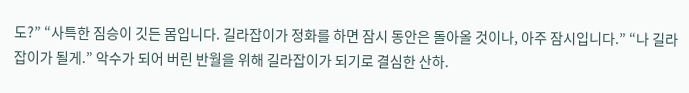도?” “사특한 짐승이 깃든 몸입니다. 길라잡이가 정화를 하면 잠시 동안은 돌아올 것이나, 아주 잠시입니다.” “나 길라잡이가 될게.” 악수가 되어 버린 반월을 위해 길라잡이가 되기로 결심한 산하.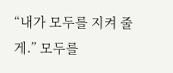“내가 모두를 지켜 줄게.” 모두를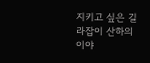지키고 싶은 길라잡이 산하의 이야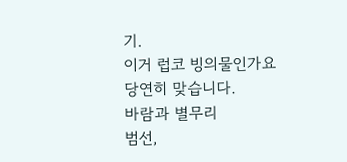기.
이거 럽코 빙의물인가요
당연히 맞습니다.
바람과 별무리
범선,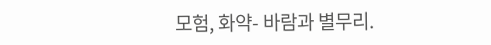모험, 화약- 바람과 별무리.